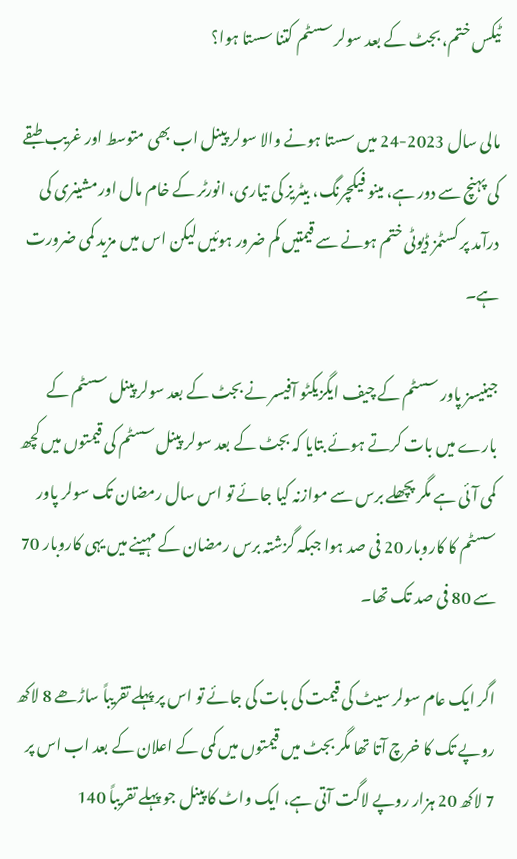ٹیکس ختم، بجٹ کے بعد سولر سسٹم کتنا سستا ہوا؟

مالی سال 2023-24 میں سستا ہونے والا سولر پینل اب بھی متوسط اور غریب طبقے کی پہنچ سے دور ہے، مینو فیکچرنگ، بیٹریز کی تیاری، انورٹر کے خام مال اور مشینری کی درآمد پر کسٹمز ڈیوٹی ختم ہونے سے قیمتیں کم ضرور ہوئیں لیکن اس میں مزید کمی ضرورت ہے۔

جینیسز پاور سسٹم کے چیف ایگزیکٹو آفیسر نے بجٹ کے بعد سولر پینل سسٹم کے بارے میں بات کرتے ہوئے بتایا کہ بجٹ کے بعد سولر پینل سسٹم کی قیمتوں میں کچھ کمی آئی ہے مگر پچھلے برس سے موازنہ کیا جائے تو اس سال رمضان تک سولر پاور سسٹم کا کاروبار 20 فی صد ہوا جبکہ گزشتہ برس رمضان کے مہینے میں یہی کاروبار 70 سے 80 فی صد تک تھا۔

اگر ایک عام سولر سیٹ کی قیمت کی بات کی جائے تو اس پر پہلے تقریباً ساڑھے 8 لاکھ روپے تک کا خرچ آتا تھا مگر بجٹ میں قیمتوں میں کمی کے اعلان کے بعد اب اس پر 7 لاکھ 20 ہزار روپے لاگت آتی ہے، ایک واٹ کا پینل جو پہلے تقریباً 140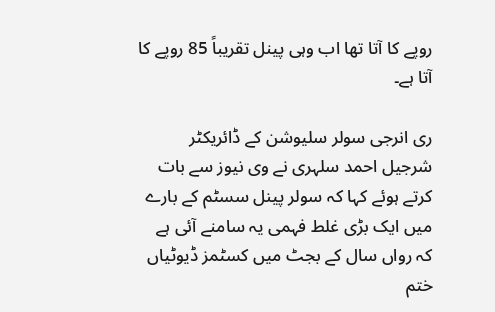روپے کا آتا تھا اب وہی پینل تقریباً 85 روپے کا آتا ہے۔

ری انرجی سولر سلیوشن کے ڈائریکٹر شرجیل احمد سلہری نے وی نیوز سے بات کرتے ہوئے کہا کہ سولر پینل سسٹم کے بارے میں ایک بڑی غلط فہمی یہ سامنے آئی ہے کہ رواں سال کے بجٹ میں کسٹمز ڈیوٹیاں ختم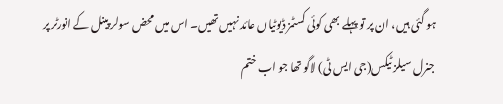ہو گئی ہیں، ان پر تو پہلے بھی کوئی کسٹمز ڈیوٹیاں عائد نہیں تھیں۔ اس میں محض سولر پینل کے انورٹر پر جنرل سیلز ٹیکس(جی ایس ٹی) لاگو تھا جو اب ختم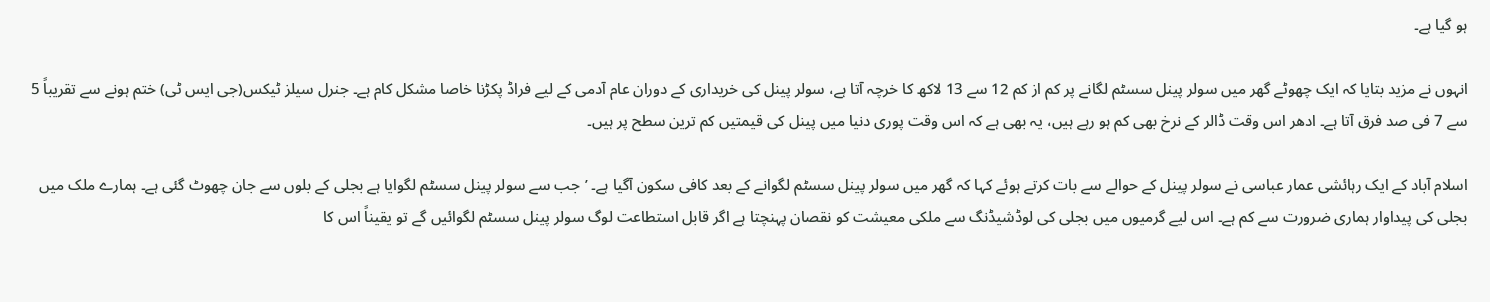ہو گیا ہے۔

انہوں نے مزید بتایا کہ ایک چھوٹے گھر میں سولر پینل سسٹم لگانے پر کم از کم 12 سے 13 لاکھ کا خرچہ آتا ہے، سولر پینل کی خریداری کے دوران عام آدمی کے لیے فراڈ پکڑنا خاصا مشکل کام ہے۔ جنرل سیلز ٹیکس(جی ایس ٹی) ختم ہونے سے تقریباً 5 سے 7 فی صد فرق آتا ہے۔ ادھر اس وقت ڈالر کے نرخ بھی کم ہو رہے ہیں، یہ بھی ہے کہ اس وقت پوری دنیا میں پینل کی قیمتیں کم ترین سطح پر ہیں۔

اسلام آباد کے ایک رہائشی عمار عباسی نے سولر پینل کے حوالے سے بات کرتے ہوئے کہا کہ گھر میں سولر پینل سسٹم لگوانے کے بعد کافی سکون آگیا ہے۔ ’جب سے سولر پینل سسٹم لگوایا ہے بجلی کے بلوں سے جان چھوٹ گئی ہے۔ ہمارے ملک میں بجلی کی پیداوار ہماری ضرورت سے کم ہے۔ اس لیے گرمیوں میں بجلی کی لوڈشیڈنگ سے ملکی معیشت کو نقصان پہنچتا ہے اگر قابل استطاعت لوگ سولر پینل سسٹم لگوائیں گے تو یقیناً اس کا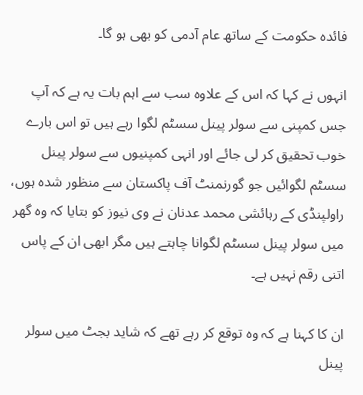فائدہ حکومت کے ساتھ عام آدمی کو بھی ہو گا۔

انہوں نے کہا کہ اس کے علاوہ سب سے اہم بات یہ ہے کہ آپ جس کمپنی سے سولر پینل سسٹم لگوا رہے ہیں تو اس بارے خوب تحقیق کر لی جائے اور انہی کمپنیوں سے سولر پینل سسٹم لگوائیں جو گورنمنٹ آف پاکستان سے منظور شدہ ہوں، راولپنڈی کے رہائشی محمد عدنان نے وی نیوز کو بتایا کہ وہ گھر میں سولر پینل سسٹم لگوانا چاہتے ہیں مگر ابھی ان کے پاس اتنی رقم نہیں ہے۔

ان کا کہنا ہے کہ وہ توقع کر رہے تھے کہ شاید بجٹ میں سولر پینل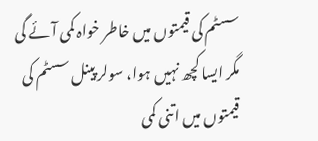سسٹم کی قیمتوں میں خاطر خواہ کمی آئے گی مگر ایسا کچھ نہیں ہوا، سولر پینل سسٹم کی قیمتوں میں اتنی کمی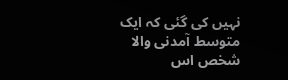نہیں کی گئی کہ ایک متوسط آمدنی والا شخص اس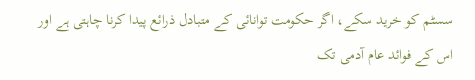سسٹم کو خرید سکے، اگر حکومت توانائی کے متبادل ذرائع پیدا کرنا چاہتی ہے اور اس کے فوائد عام آدمی تک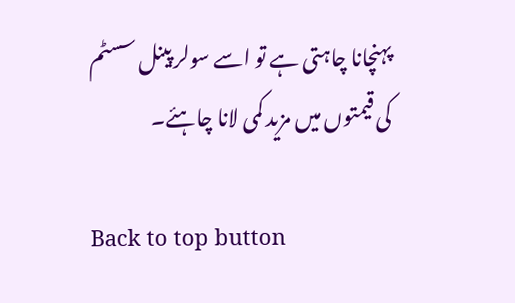پہنچانا چاہتی ہے تو اسے سولر پینل سسٹم کی قیمتوں میں مزید کمی لانا چاہئے۔

Back to top button